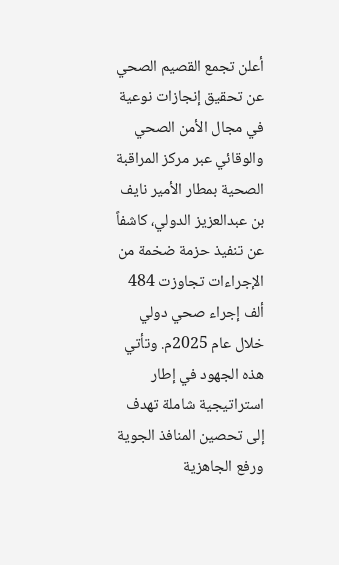أعلن تجمع القصيم الصحي عن تحقيق إنجازات نوعية في مجال الأمن الصحي والوقائي عبر مركز المراقبة الصحية بمطار الأمير نايف بن عبدالعزيز الدولي، كاشفاً عن تنفيذ حزمة ضخمة من الإجراءات تجاوزت 484 ألف إجراء صحي دولي خلال عام 2025م. وتأتي هذه الجهود في إطار استراتيجية شاملة تهدف إلى تحصين المنافذ الجوية ورفع الجاهزية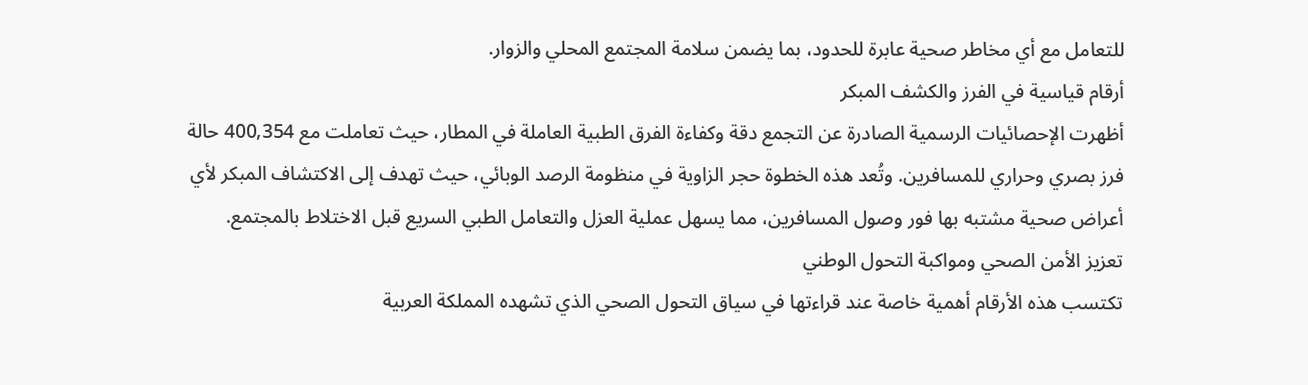للتعامل مع أي مخاطر صحية عابرة للحدود، بما يضمن سلامة المجتمع المحلي والزوار.
أرقام قياسية في الفرز والكشف المبكر
أظهرت الإحصائيات الرسمية الصادرة عن التجمع دقة وكفاءة الفرق الطبية العاملة في المطار، حيث تعاملت مع 400,354 حالة فرز بصري وحراري للمسافرين. وتُعد هذه الخطوة حجر الزاوية في منظومة الرصد الوبائي، حيث تهدف إلى الاكتشاف المبكر لأي أعراض صحية مشتبه بها فور وصول المسافرين، مما يسهل عملية العزل والتعامل الطبي السريع قبل الاختلاط بالمجتمع.
تعزيز الأمن الصحي ومواكبة التحول الوطني
تكتسب هذه الأرقام أهمية خاصة عند قراءتها في سياق التحول الصحي الذي تشهده المملكة العربية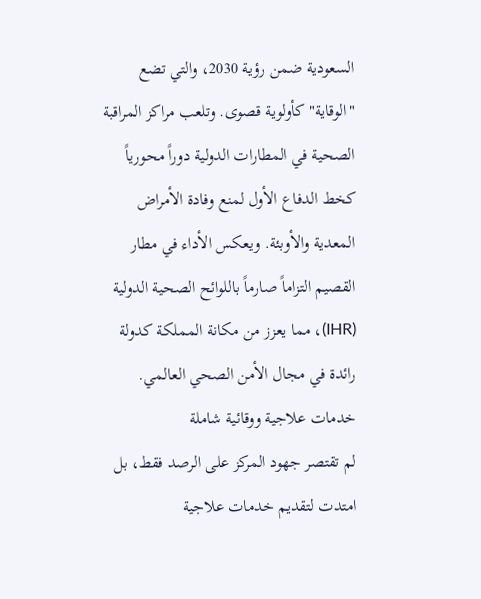السعودية ضمن رؤية 2030، والتي تضع "الوقاية" كأولوية قصوى. وتلعب مراكز المراقبة الصحية في المطارات الدولية دوراً محورياً كخط الدفاع الأول لمنع وفادة الأمراض المعدية والأوبئة. ويعكس الأداء في مطار القصيم التزاماً صارماً باللوائح الصحية الدولية (IHR)، مما يعزز من مكانة المملكة كدولة رائدة في مجال الأمن الصحي العالمي.
خدمات علاجية ووقائية شاملة
لم تقتصر جهود المركز على الرصد فقط، بل امتدت لتقديم خدمات علاجية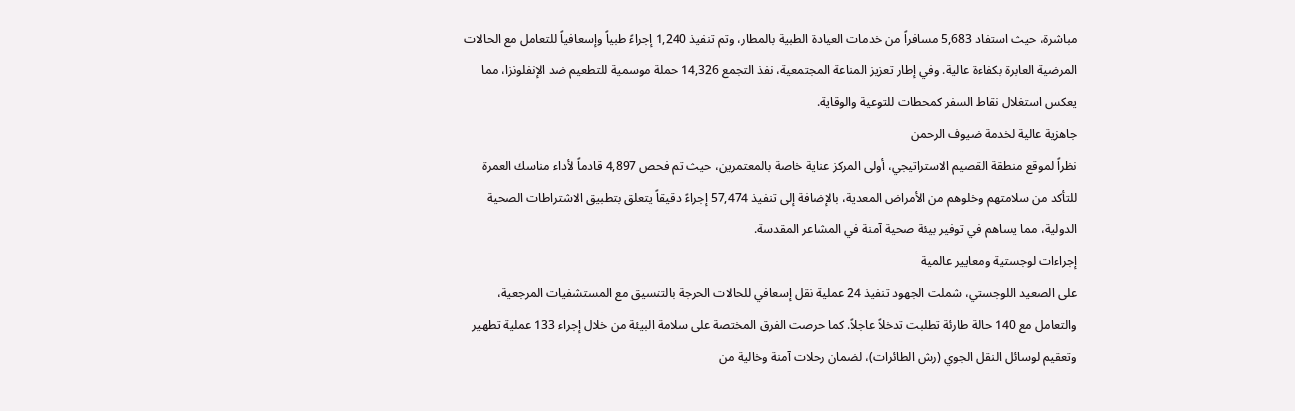مباشرة، حيث استفاد 5,683 مسافراً من خدمات العيادة الطبية بالمطار، وتم تنفيذ 1,240 إجراءً طبياً وإسعافياً للتعامل مع الحالات المرضية العابرة بكفاءة عالية. وفي إطار تعزيز المناعة المجتمعية، نفذ التجمع 14,326 حملة موسمية للتطعيم ضد الإنفلونزا، مما يعكس استغلال نقاط السفر كمحطات للتوعية والوقاية.
جاهزية عالية لخدمة ضيوف الرحمن
نظراً لموقع منطقة القصيم الاستراتيجي، أولى المركز عناية خاصة بالمعتمرين، حيث تم فحص 4,897 قادماً لأداء مناسك العمرة للتأكد من سلامتهم وخلوهم من الأمراض المعدية، بالإضافة إلى تنفيذ 57,474 إجراءً دقيقاً يتعلق بتطبيق الاشتراطات الصحية الدولية، مما يساهم في توفير بيئة صحية آمنة في المشاعر المقدسة.
إجراءات لوجستية ومعايير عالمية
على الصعيد اللوجستي، شملت الجهود تنفيذ 24 عملية نقل إسعافي للحالات الحرجة بالتنسيق مع المستشفيات المرجعية، والتعامل مع 140 حالة طارئة تطلبت تدخلاً عاجلاً. كما حرصت الفرق المختصة على سلامة البيئة من خلال إجراء 133 عملية تطهير وتعقيم لوسائل النقل الجوي (رش الطائرات)، لضمان رحلات آمنة وخالية من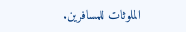الملوثات للمسافرين.